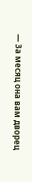— За месяц она вам дворец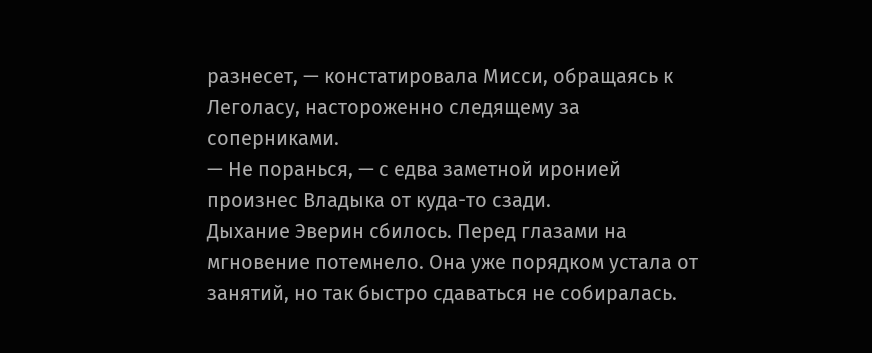разнесет, — констатировала Мисси, обращаясь к Леголасу, настороженно следящему за соперниками.
— Не поранься, — с едва заметной иронией произнес Владыка от куда-то сзади.
Дыхание Эверин сбилось. Перед глазами на мгновение потемнело. Она уже порядком устала от занятий, но так быстро сдаваться не собиралась.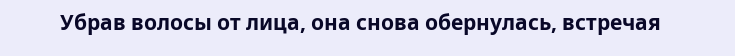Убрав волосы от лица, она снова обернулась, встречая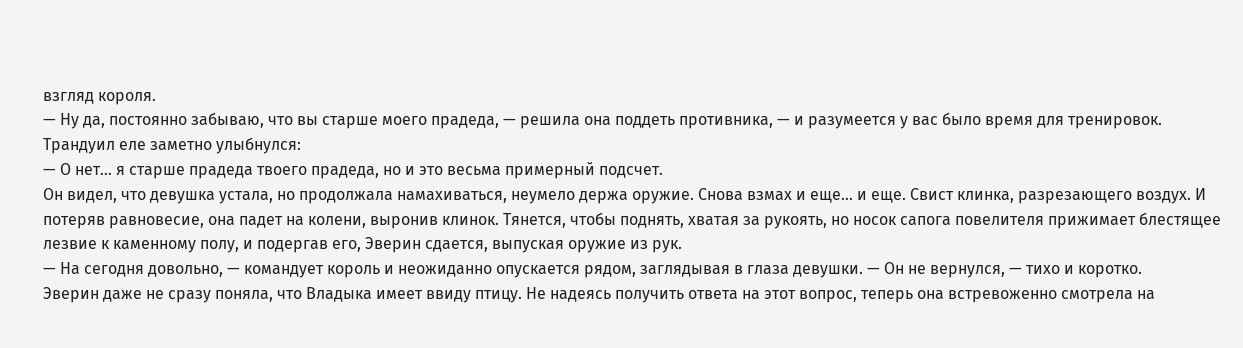взгляд короля.
— Ну да, постоянно забываю, что вы старше моего прадеда, — решила она поддеть противника, — и разумеется у вас было время для тренировок.
Трандуил еле заметно улыбнулся:
— О нет… я старше прадеда твоего прадеда, но и это весьма примерный подсчет.
Он видел, что девушка устала, но продолжала намахиваться, неумело держа оружие. Снова взмах и еще… и еще. Свист клинка, разрезающего воздух. И потеряв равновесие, она падет на колени, выронив клинок. Тянется, чтобы поднять, хватая за рукоять, но носок сапога повелителя прижимает блестящее лезвие к каменному полу, и подергав его, Эверин сдается, выпуская оружие из рук.
— На сегодня довольно, — командует король и неожиданно опускается рядом, заглядывая в глаза девушки. — Он не вернулся, — тихо и коротко.
Эверин даже не сразу поняла, что Владыка имеет ввиду птицу. Не надеясь получить ответа на этот вопрос, теперь она встревоженно смотрела на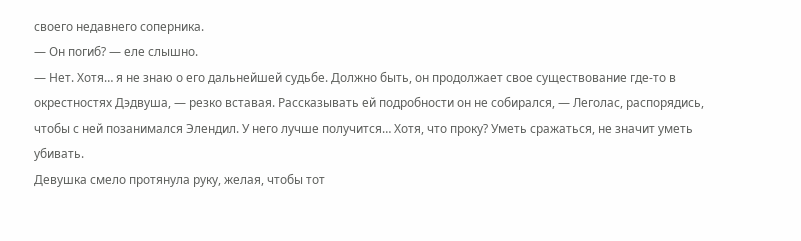своего недавнего соперника.
— Он погиб? — еле слышно.
— Нет. Хотя… я не знаю о его дальнейшей судьбе. Должно быть, он продолжает свое существование где-то в окрестностях Дэдвуша, — резко вставая. Рассказывать ей подробности он не собирался, — Леголас, распорядись, чтобы с ней позанимался Элендил. У него лучше получится… Хотя, что проку? Уметь сражаться, не значит уметь убивать.
Девушка смело протянула руку, желая, чтобы тот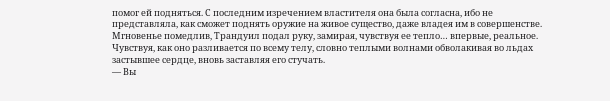помог ей подняться. С последним изречением властителя она была согласна, ибо не представляла, как сможет поднять оружие на живое существо, даже владея им в совершенстве. Мгновенье помедлив, Трандуил подал руку, замирая, чувствуя ее тепло… впервые, реальное. Чувствуя, как оно разливается по всему телу, словно теплыми волнами обволакивая во льдах застывшее сердце, вновь заставляя его стучать.
— Вы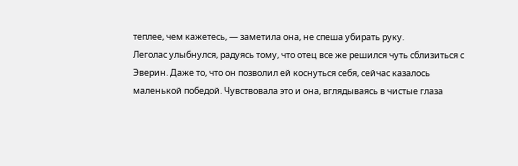теплее, чем кажетесь, — заметила она, не спеша убирать руку.
Леголас улыбнулся, радуясь тому, что отец все же решился чуть сблизиться с Эверин. Даже то, что он позволил ей коснуться себя, сейчас казалось маленькой победой. Чувствовала это и она, вглядываясь в чистые глаза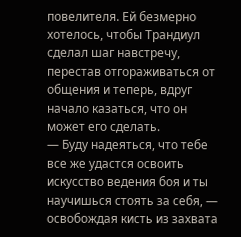повелителя. Ей безмерно хотелось, чтобы Трандиул сделал шаг навстречу, перестав отгораживаться от общения и теперь, вдруг начало казаться, что он может его сделать.
— Буду надеяться, что тебе все же удастся освоить искусство ведения боя и ты научишься стоять за себя, — освобождая кисть из захвата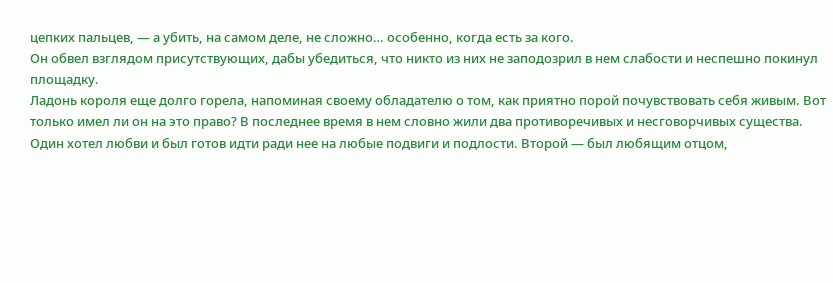цепких пальцев, — а убить, на самом деле, не сложно… особенно, когда есть за кого.
Он обвел взглядом присутствующих, дабы убедиться, что никто из них не заподозрил в нем слабости и неспешно покинул площадку.
Ладонь короля еще долго горела, напоминая своему обладателю о том, как приятно порой почувствовать себя живым. Вот только имел ли он на это право? В последнее время в нем словно жили два противоречивых и несговорчивых существа. Один хотел любви и был готов идти ради нее на любые подвиги и подлости. Второй — был любящим отцом,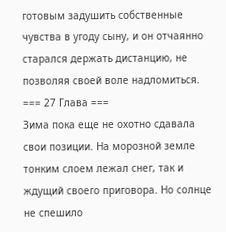готовым задушить собственные чувства в угоду сыну, и он отчаянно старался держать дистанцию, не позволяя своей воле надломиться.
=== 27 Глава ===
Зима пока еще не охотно сдавала свои позиции. На морозной земле тонким слоем лежал снег, так и ждущий своего приговора. Но солнце не спешило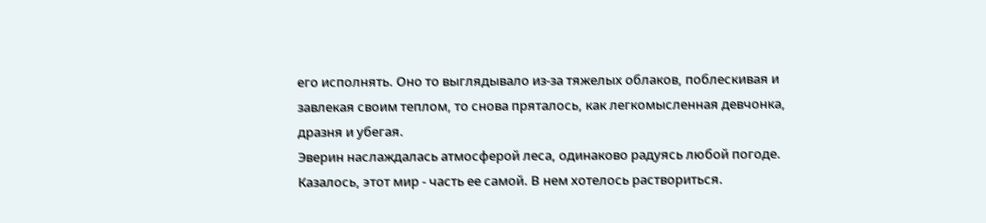его исполнять. Оно то выглядывало из-за тяжелых облаков, поблескивая и завлекая своим теплом, то снова пряталось, как легкомысленная девчонка, дразня и убегая.
Эверин наслаждалась атмосферой леса, одинаково радуясь любой погоде. Казалось, этот мир - часть ее самой. В нем хотелось раствориться.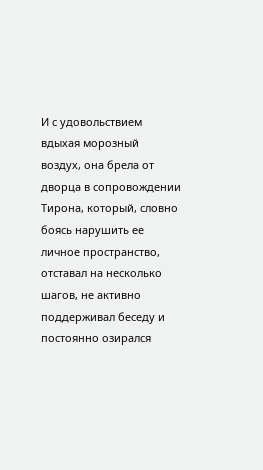И с удовольствием вдыхая морозный воздух, она брела от дворца в сопровождении Тирона, который, словно боясь нарушить ее личное пространство, отставал на несколько шагов, не активно поддерживал беседу и постоянно озирался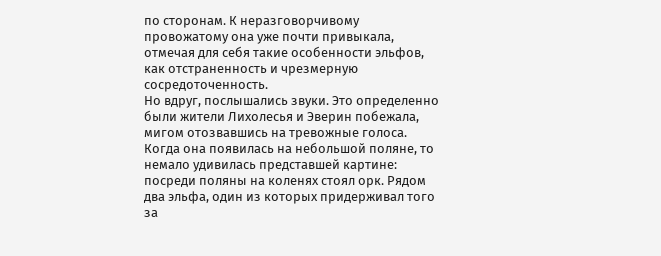по сторонам. К неразговорчивому провожатому она уже почти привыкала, отмечая для себя такие особенности эльфов, как отстраненность и чрезмерную сосредоточенность.
Но вдруг, послышались звуки. Это определенно были жители Лихолесья и Эверин побежала, мигом отозвавшись на тревожные голоса. Когда она появилась на небольшой поляне, то немало удивилась представшей картине: посреди поляны на коленях стоял орк. Рядом два эльфа, один из которых придерживал того за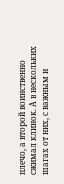плечо, а второй воинственно сжимал клинок. А в нескольких шагах от них, с важным и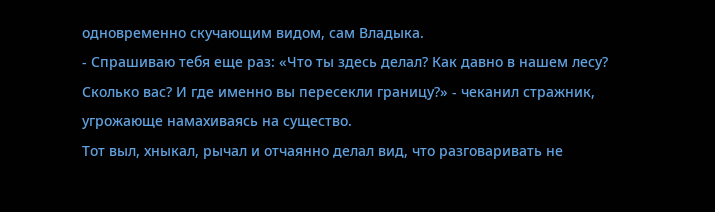одновременно скучающим видом, сам Владыка.
- Спрашиваю тебя еще раз: «Что ты здесь делал? Как давно в нашем лесу? Сколько вас? И где именно вы пересекли границу?» - чеканил стражник, угрожающе намахиваясь на существо.
Тот выл, хныкал, рычал и отчаянно делал вид, что разговаривать не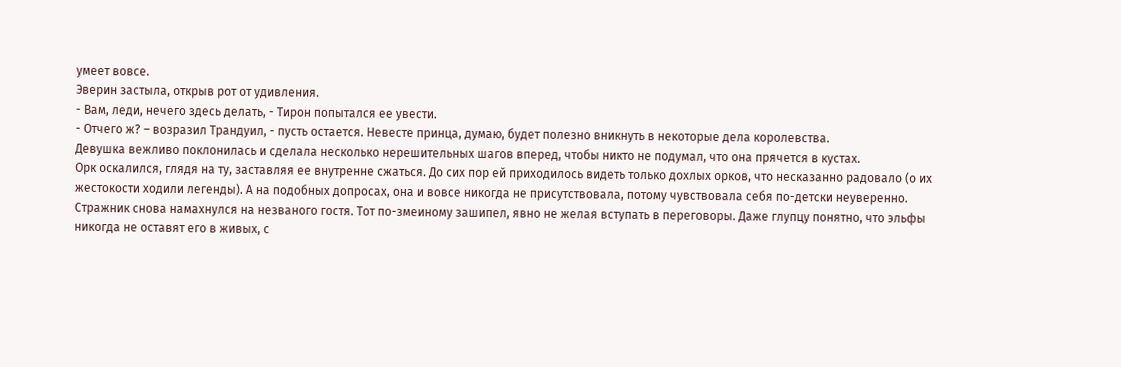умеет вовсе.
Эверин застыла, открыв рот от удивления.
- Вам, леди, нечего здесь делать, - Тирон попытался ее увести.
- Отчего ж? – возразил Трандуил, - пусть остается. Невесте принца, думаю, будет полезно вникнуть в некоторые дела королевства.
Девушка вежливо поклонилась и сделала несколько нерешительных шагов вперед, чтобы никто не подумал, что она прячется в кустах.
Орк оскалился, глядя на ту, заставляя ее внутренне сжаться. До сих пор ей приходилось видеть только дохлых орков, что несказанно радовало (о их жестокости ходили легенды). А на подобных допросах, она и вовсе никогда не присутствовала, потому чувствовала себя по-детски неуверенно.
Стражник снова намахнулся на незваного гостя. Тот по-змеиному зашипел, явно не желая вступать в переговоры. Даже глупцу понятно, что эльфы никогда не оставят его в живых, с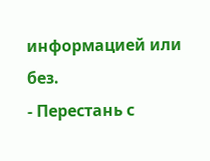информацией или без.
- Перестань с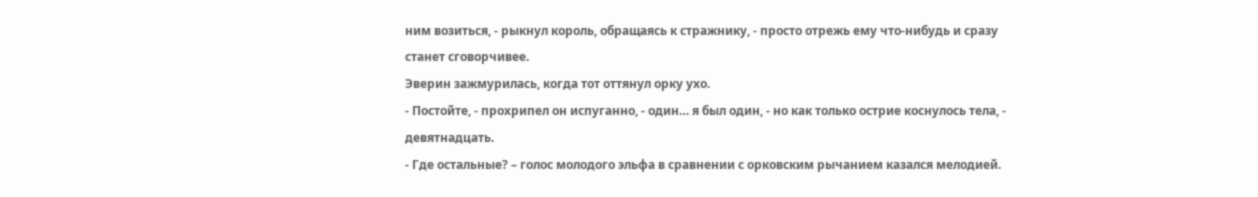ним возиться, - рыкнул король, обращаясь к стражнику, - просто отрежь ему что-нибудь и сразу станет сговорчивее.
Эверин зажмурилась, когда тот оттянул орку ухо.
- Постойте, - прохрипел он испуганно, - один… я был один, - но как только острие коснулось тела, - девятнадцать.
- Где остальные? – голос молодого эльфа в сравнении с орковским рычанием казался мелодией.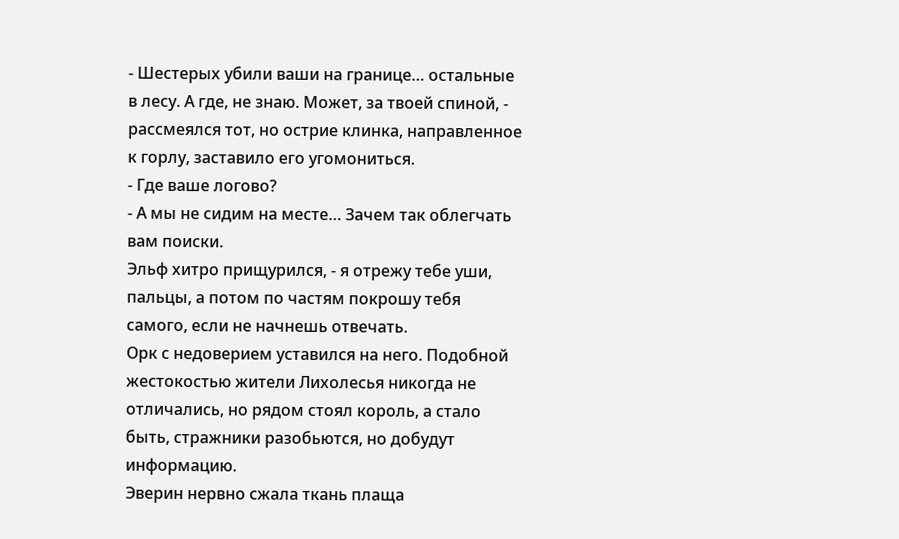- Шестерых убили ваши на границе… остальные в лесу. А где, не знаю. Может, за твоей спиной, - рассмеялся тот, но острие клинка, направленное к горлу, заставило его угомониться.
- Где ваше логово?
- А мы не сидим на месте… Зачем так облегчать вам поиски.
Эльф хитро прищурился, - я отрежу тебе уши, пальцы, а потом по частям покрошу тебя самого, если не начнешь отвечать.
Орк с недоверием уставился на него. Подобной жестокостью жители Лихолесья никогда не отличались, но рядом стоял король, а стало быть, стражники разобьются, но добудут информацию.
Эверин нервно сжала ткань плаща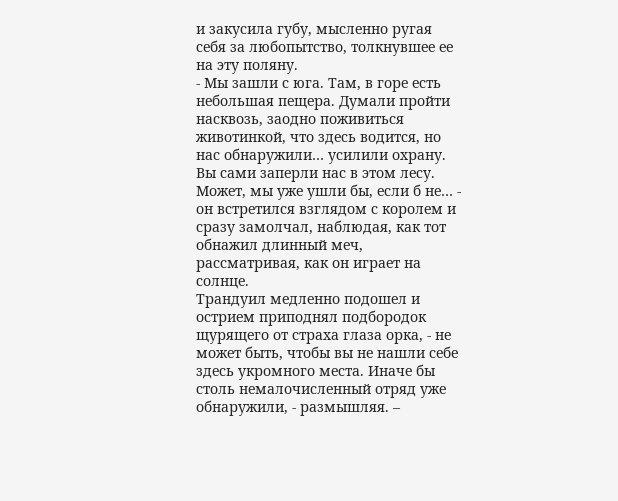и закусила губу, мысленно ругая себя за любопытство, толкнувшее ее на эту поляну.
- Мы зашли с юга. Там, в горе есть небольшая пещера. Думали пройти насквозь, заодно поживиться животинкой, что здесь водится, но нас обнаружили… усилили охрану. Вы сами заперли нас в этом лесу. Может, мы уже ушли бы, если б не… - он встретился взглядом с королем и сразу замолчал, наблюдая, как тот обнажил длинный меч, рассматривая, как он играет на солнце.
Трандуил медленно подошел и острием приподнял подбородок щурящего от страха глаза орка, - не может быть, чтобы вы не нашли себе здесь укромного места. Иначе бы столь немалочисленный отряд уже обнаружили, - размышляя. –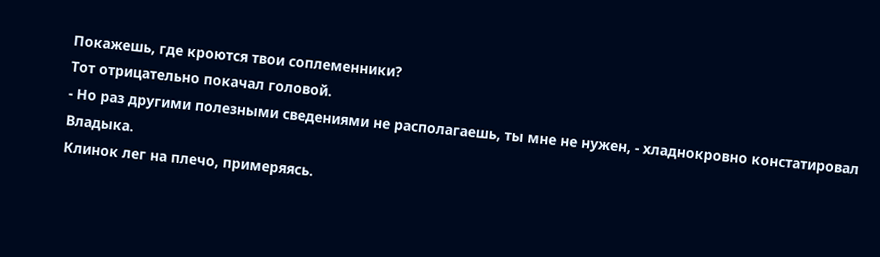Покажешь, где кроются твои соплеменники?
Тот отрицательно покачал головой.
- Но раз другими полезными сведениями не располагаешь, ты мне не нужен, - хладнокровно констатировал Владыка.
Клинок лег на плечо, примеряясь.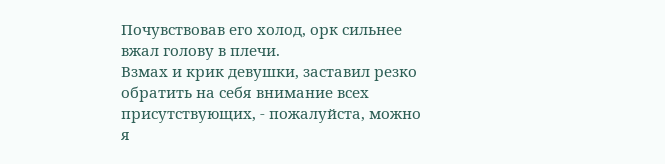Почувствовав его холод, орк сильнее вжал голову в плечи.
Взмах и крик девушки, заставил резко обратить на себя внимание всех присутствующих, - пожалуйста, можно я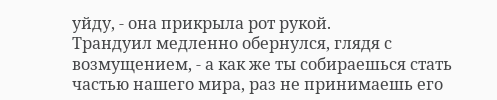уйду, - она прикрыла рот рукой.
Трандуил медленно обернулся, глядя с возмущением, - а как же ты собираешься стать частью нашего мира, раз не принимаешь его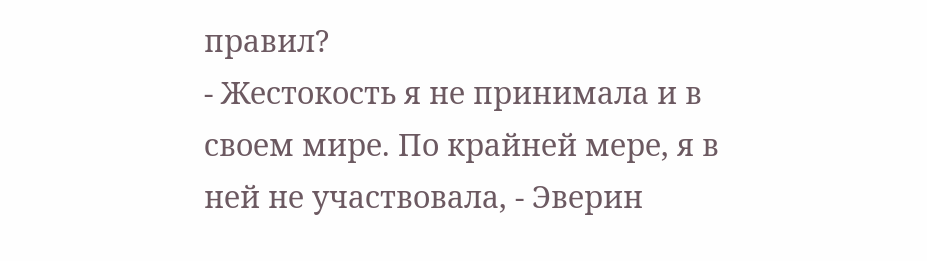правил?
- Жестокость я не принимала и в своем мире. По крайней мере, я в ней не участвовала, - Эверин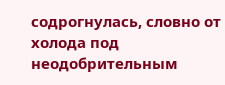содрогнулась, словно от холода под неодобрительным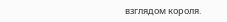взглядом короля.